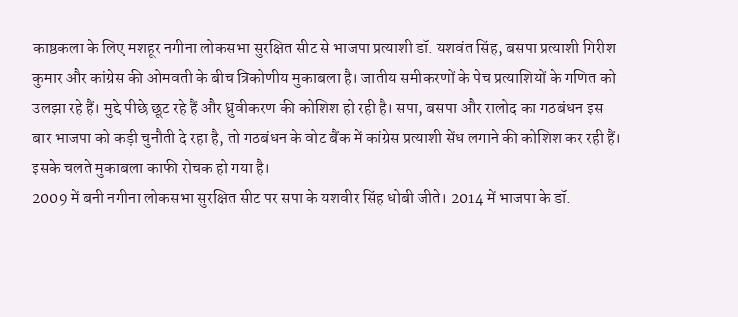काष्ठकला के लिए मशहूर नगीना लोकसभा सुरक्षित सीट से भाजपा प्रत्याशी डॉ. यशवंत सिंह, बसपा प्रत्याशी गिरीश कुमार और कांग्रेस की ओमवती के बीच त्रिकोणीय मुकाबला है। जातीय समीकरणों के पेच प्रत्याशियों के गणित को उलझा रहे हैं। मुद्दे पीछे छूट रहे हैं और ध्रुवीकरण की कोशिश हो रही है। सपा, बसपा और रालोद का गठबंधन इस बार भाजपा को कड़ी चुनौती दे रहा है, तो गठबंधन के वोट बैंक में कांग्रेस प्रत्याशी सेंध लगाने की कोशिश कर रही हैं। इसके चलते मुकाबला काफी रोचक हो गया है।
2009 में बनी नगीना लोकसभा सुरक्षित सीट पर सपा के यशवीर सिंह धोबी जीते। 2014 में भाजपा के डॉ.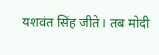यशवंत सिंह जीते। तब मोदी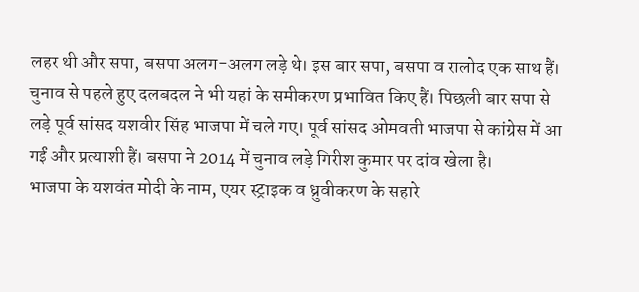लहर थी और सपा, बसपा अलग-अलग लड़े थे। इस बार सपा, बसपा व रालोद एक साथ हैं। चुनाव से पहले हुए दलबदल ने भी यहां के समीकरण प्रभावित किए हैं। पिछली बार सपा से लड़े पूर्व सांसद यशवीर सिंह भाजपा में चले गए। पूर्व सांसद ओमवती भाजपा से कांग्रेस में आ गईं और प्रत्याशी हैं। बसपा ने 2014 में चुनाव लड़े गिरीश कुमार पर दांव खेला है।
भाजपा के यशवंत मोदी के नाम, एयर स्ट्राइक व ध्रुवीकरण के सहारे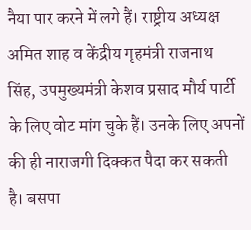नैया पार करने में लगे हैं। राष्ट्रीय अध्यक्ष अमित शाह व केंद्रीय गृहमंत्री राजनाथ सिंह, उपमुख्यमंत्री केशव प्रसाद मौर्य पार्टी के लिए वोट मांग चुके हैं। उनके लिए अपनों की ही नाराजगी दिक्कत पैदा कर सकती है। बसपा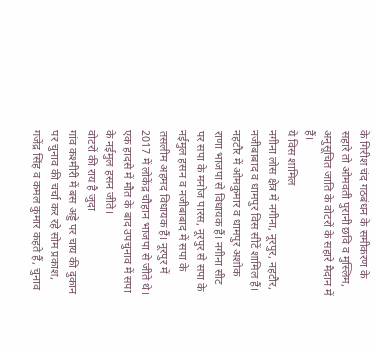के गिरीश चंद गठबंधन के समीकरण के सहारे तो ओमवती पुरानी छवि व मुस्लिम, अनुसूचित जाति के वोटरों के सहारे मैदान में हैं।
ये विस शामिल
नगीना लोस क्षेत्र में नगीना, नूरपुर, नहटौर, नजीबाबाद व धामपुर विस सीटें शामिल हैं। नहटौर में ओमकुमार व धामपुर अशोक राणा भाजपा से विधायक हैं। नगीना सीट पर सपा के मनोज पारस, नूरपुर से सपा के नईमुल हसन व नजीबाबाद में सपा के तसलीम अहमद विधायक हैं। नूरपुर में 2017 में लोकेंद्र चौहान भाजपा से जीते थे। एक हादसे में मौत के बाद उपचुनाव में सपा के नईमुल हसन जीते।
वोटरों की राय है जुदा
गांव कश्मीरी में बस अड्डे पर चाय की दुकान पर चुनाव की चर्चा कर रहे सोम प्रकाश, गजेंद्र सिंह व कमल कुमार कहते हैं, चुनाव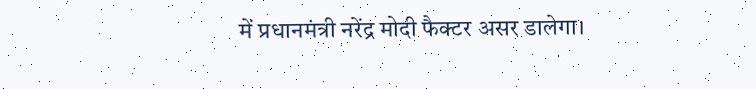में प्रधानमंत्री नरेंद्र मोदी फैक्टर असर डालेगा।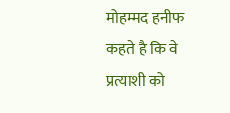मोहम्मद हनीफ कहते है कि वे प्रत्याशी को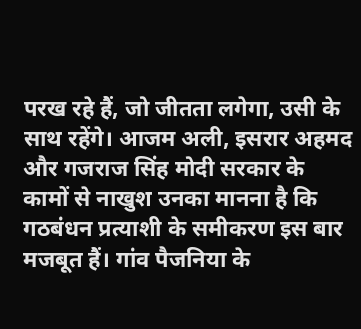परख रहे हैं, जो जीतता लगेगा, उसी के साथ रहेंगे। आजम अली, इसरार अहमद और गजराज सिंह मोदी सरकार के कामों से नाखुश उनका मानना है कि गठबंधन प्रत्याशी के समीकरण इस बार मजबूत हैं। गांव पैजनिया के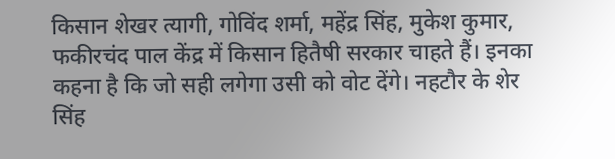किसान शेखर त्यागी, गोविंद शर्मा, महेंद्र सिंह, मुकेश कुमार, फकीरचंद पाल केंद्र में किसान हितैषी सरकार चाहते हैं। इनका कहना है कि जो सही लगेगा उसी को वोट देंगे। नहटौर के शेर सिंह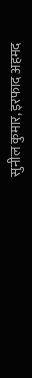सुनील कुमार, इरफाद अहमद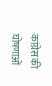कांग्रेस की घोषणाओं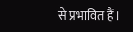से प्रभावित हैं।